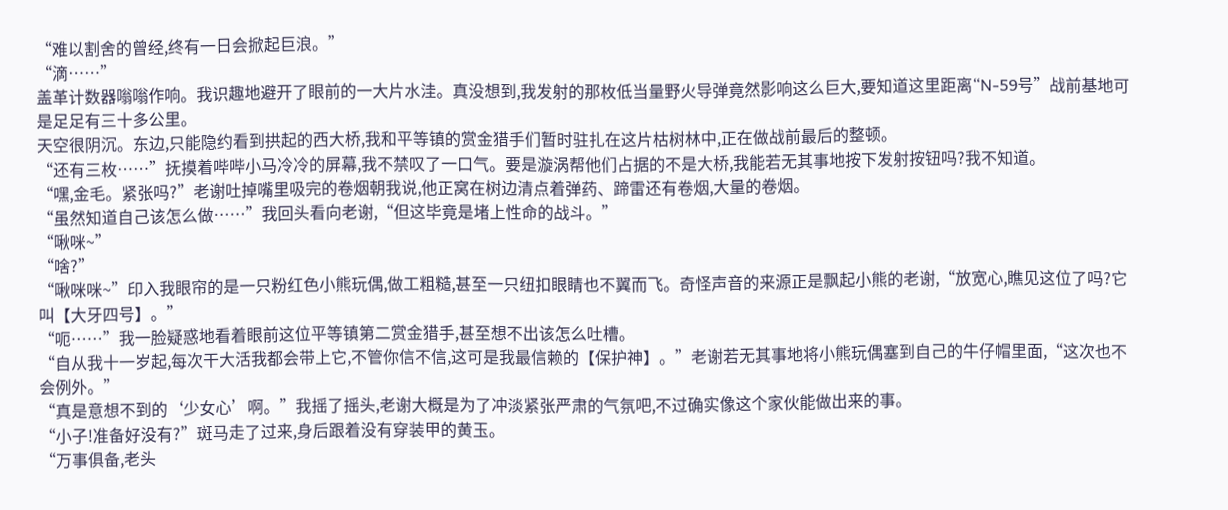“难以割舍的曾经,终有一日会掀起巨浪。”
“滴……”
盖革计数器嗡嗡作响。我识趣地避开了眼前的一大片水洼。真没想到,我发射的那枚低当量野火导弹竟然影响这么巨大,要知道这里距离“N-59号”战前基地可是足足有三十多公里。
天空很阴沉。东边,只能隐约看到拱起的西大桥,我和平等镇的赏金猎手们暂时驻扎在这片枯树林中,正在做战前最后的整顿。
“还有三枚……”抚摸着哔哔小马冷冷的屏幕,我不禁叹了一口气。要是漩涡帮他们占据的不是大桥,我能若无其事地按下发射按钮吗?我不知道。
“嘿,金毛。紧张吗?”老谢吐掉嘴里吸完的卷烟朝我说,他正窝在树边清点着弹药、蹄雷还有卷烟,大量的卷烟。
“虽然知道自己该怎么做……”我回头看向老谢,“但这毕竟是堵上性命的战斗。”
“啾咪~”
“啥?”
“啾咪咪~”印入我眼帘的是一只粉红色小熊玩偶,做工粗糙,甚至一只纽扣眼睛也不翼而飞。奇怪声音的来源正是飘起小熊的老谢,“放宽心,瞧见这位了吗?它叫【大牙四号】。”
“呃……”我一脸疑惑地看着眼前这位平等镇第二赏金猎手,甚至想不出该怎么吐槽。
“自从我十一岁起,每次干大活我都会带上它,不管你信不信,这可是我最信赖的【保护神】。”老谢若无其事地将小熊玩偶塞到自己的牛仔帽里面,“这次也不会例外。”
“真是意想不到的‘少女心’啊。”我摇了摇头,老谢大概是为了冲淡紧张严肃的气氛吧,不过确实像这个家伙能做出来的事。
“小子!准备好没有?”斑马走了过来,身后跟着没有穿装甲的黄玉。
“万事俱备,老头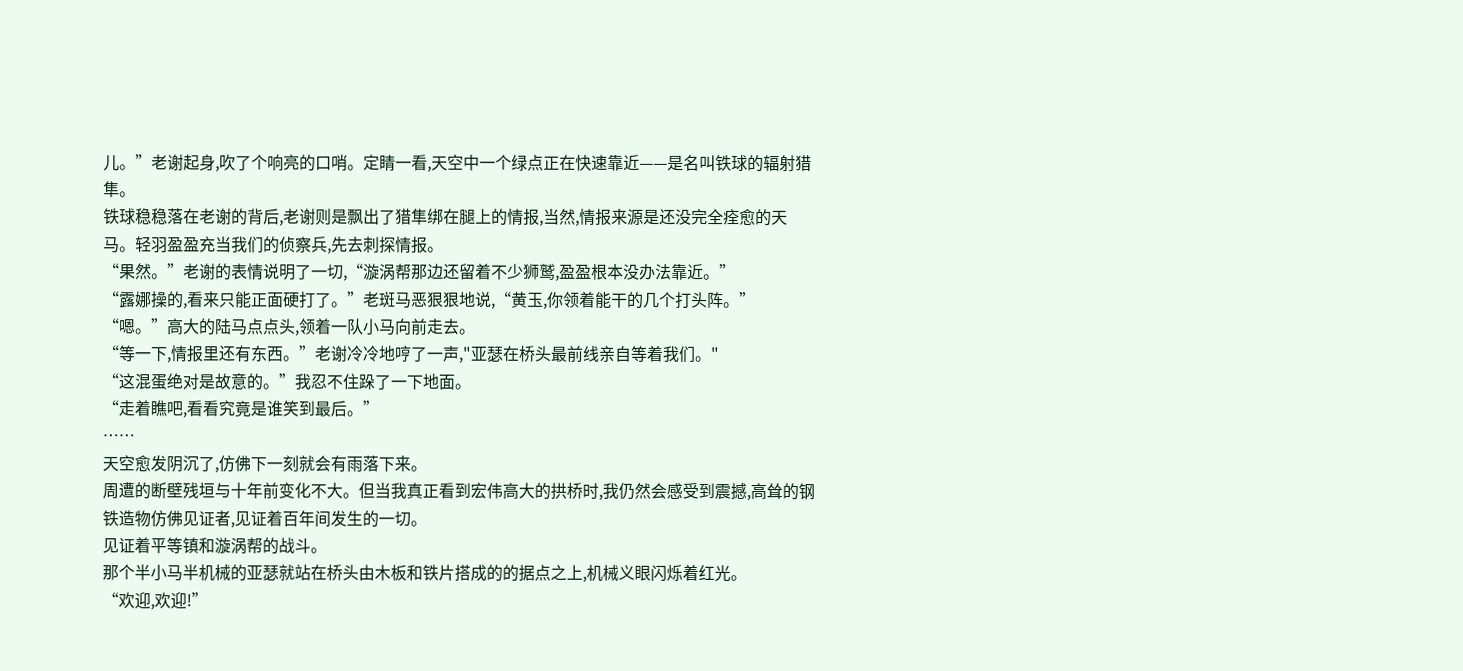儿。”老谢起身,吹了个响亮的口哨。定睛一看,天空中一个绿点正在快速靠近——是名叫铁球的辐射猎隼。
铁球稳稳落在老谢的背后,老谢则是飘出了猎隼绑在腿上的情报,当然,情报来源是还没完全痊愈的天马。轻羽盈盈充当我们的侦察兵,先去刺探情报。
“果然。”老谢的表情说明了一切,“漩涡帮那边还留着不少狮鹫,盈盈根本没办法靠近。”
“露娜操的,看来只能正面硬打了。”老斑马恶狠狠地说,“黄玉,你领着能干的几个打头阵。”
“嗯。”高大的陆马点点头,领着一队小马向前走去。
“等一下,情报里还有东西。”老谢冷冷地哼了一声,"亚瑟在桥头最前线亲自等着我们。"
“这混蛋绝对是故意的。”我忍不住跺了一下地面。
“走着瞧吧,看看究竟是谁笑到最后。”
……
天空愈发阴沉了,仿佛下一刻就会有雨落下来。
周遭的断壁残垣与十年前变化不大。但当我真正看到宏伟高大的拱桥时,我仍然会感受到震撼,高耸的钢铁造物仿佛见证者,见证着百年间发生的一切。
见证着平等镇和漩涡帮的战斗。
那个半小马半机械的亚瑟就站在桥头由木板和铁片搭成的的据点之上,机械义眼闪烁着红光。
“欢迎,欢迎!”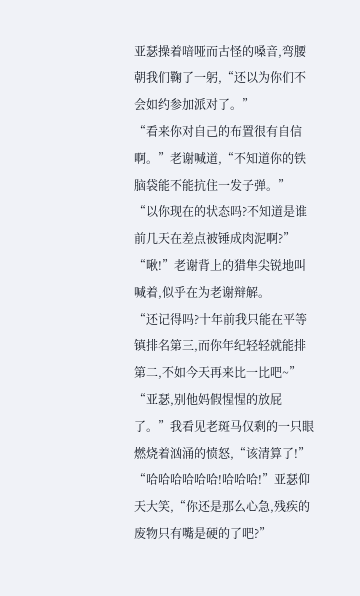亚瑟操着喑哑而古怪的嗓音,弯腰朝我们鞠了一躬,“还以为你们不会如约参加派对了。”
“看来你对自己的布置很有自信啊。”老谢喊道,“不知道你的铁脑袋能不能抗住一发子弹。”
“以你现在的状态吗?不知道是谁前几天在差点被锤成肉泥啊?”
“啾!”老谢背上的猎隼尖锐地叫喊着,似乎在为老谢辩解。
“还记得吗?十年前我只能在平等镇排名第三,而你年纪轻轻就能排第二,不如今天再来比一比吧~”
“亚瑟,别他妈假惺惺的放屁了。”我看见老斑马仅剩的一只眼燃烧着汹涌的愤怒,“该清算了!”
“哈哈哈哈哈哈!哈哈哈!”亚瑟仰天大笑,“你还是那么心急,残疾的废物只有嘴是硬的了吧?”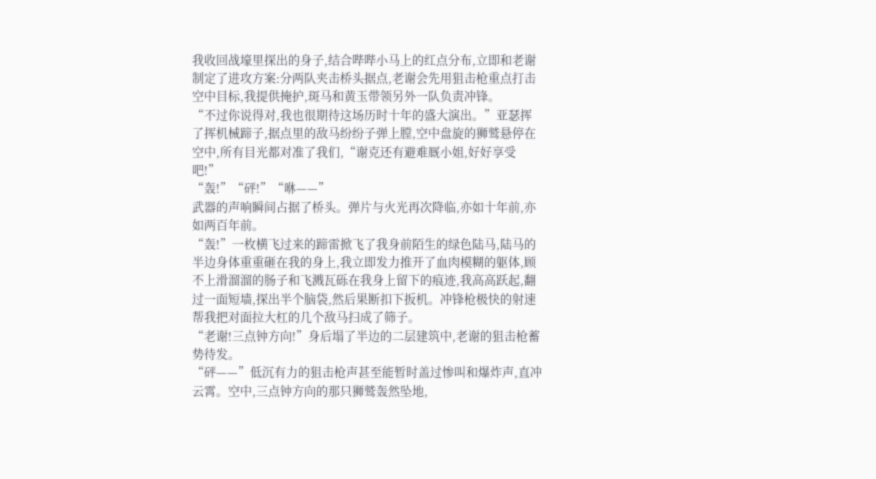我收回战壕里探出的身子,结合哔哔小马上的红点分布,立即和老谢制定了进攻方案:分两队夹击桥头据点,老谢会先用狙击枪重点打击空中目标,我提供掩护,斑马和黄玉带领另外一队负责冲锋。
“不过你说得对,我也很期待这场历时十年的盛大演出。”亚瑟挥了挥机械蹄子,据点里的敌马纷纷子弹上膛,空中盘旋的狮鹫悬停在空中,所有目光都对准了我们,“谢克还有避难厩小姐,好好享受吧!”
“轰!”“砰!”“咻——”
武器的声响瞬间占据了桥头。弹片与火光再次降临,亦如十年前,亦如两百年前。
“轰!”一枚横飞过来的蹄雷掀飞了我身前陌生的绿色陆马,陆马的半边身体重重砸在我的身上,我立即发力推开了血肉模糊的躯体,顾不上滑溜溜的肠子和飞溅瓦砾在我身上留下的痕迹,我高高跃起,翻过一面短墙,探出半个脑袋,然后果断扣下扳机。冲锋枪极快的射速帮我把对面拉大杠的几个敌马扫成了筛子。
“老谢!三点钟方向!”身后塌了半边的二层建筑中,老谢的狙击枪蓄势待发。
“砰——”低沉有力的狙击枪声甚至能暂时盖过惨叫和爆炸声,直冲云霄。空中,三点钟方向的那只狮鹫轰然坠地,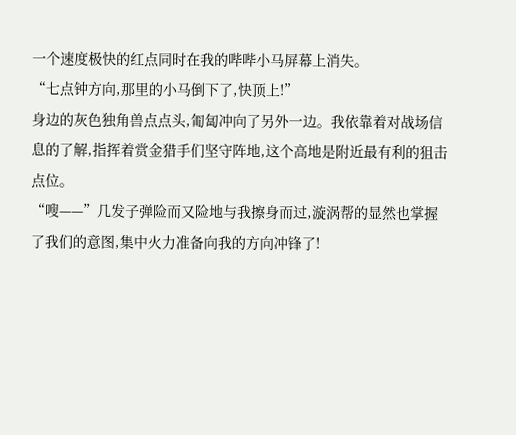一个速度极快的红点同时在我的哔哔小马屏幕上消失。
“七点钟方向,那里的小马倒下了,快顶上!”
身边的灰色独角兽点点头,匍匐冲向了另外一边。我依靠着对战场信息的了解,指挥着赏金猎手们坚守阵地,这个高地是附近最有利的狙击点位。
“嗖——”几发子弹险而又险地与我擦身而过,漩涡帮的显然也掌握了我们的意图,集中火力准备向我的方向冲锋了!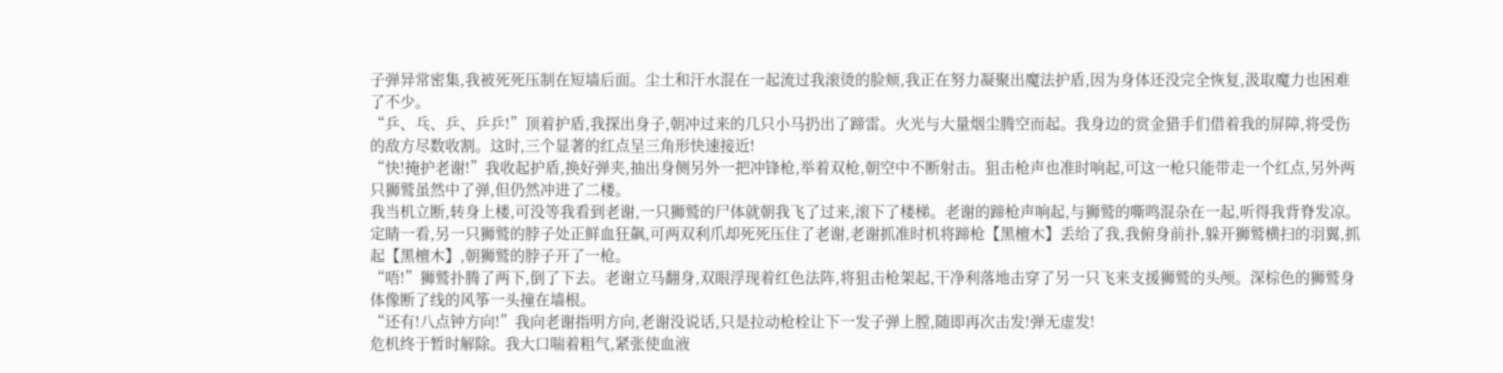子弹异常密集,我被死死压制在短墙后面。尘土和汗水混在一起流过我滚烫的脸颊,我正在努力凝聚出魔法护盾,因为身体还没完全恢复,汲取魔力也困难了不少。
“乒、乓、乒、乒乒!”顶着护盾,我探出身子,朝冲过来的几只小马扔出了蹄雷。火光与大量烟尘腾空而起。我身边的赏金猎手们借着我的屏障,将受伤的敌方尽数收割。这时,三个显著的红点呈三角形快速接近!
“快!掩护老谢!”我收起护盾,换好弹夹,抽出身侧另外一把冲锋枪,举着双枪,朝空中不断射击。狙击枪声也准时响起,可这一枪只能带走一个红点,另外两只狮鹫虽然中了弹,但仍然冲进了二楼。
我当机立断,转身上楼,可没等我看到老谢,一只狮鹫的尸体就朝我飞了过来,滚下了楼梯。老谢的蹄枪声响起,与狮鹫的嘶鸣混杂在一起,听得我背脊发凉。定睛一看,另一只狮鹫的脖子处正鲜血狂飙,可两双利爪却死死压住了老谢,老谢抓准时机将蹄枪【黑檀木】丢给了我,我俯身前扑,躲开狮鹫横扫的羽翼,抓起【黑檀木】,朝狮鹫的脖子开了一枪。
“唔!”狮鹫扑腾了两下,倒了下去。老谢立马翻身,双眼浮现着红色法阵,将狙击枪架起,干净利落地击穿了另一只飞来支援狮鹫的头颅。深棕色的狮鹫身体像断了线的风筝一头撞在墙根。
“还有!八点钟方向!”我向老谢指明方向,老谢没说话,只是拉动枪栓让下一发子弹上膛,随即再次击发!弹无虚发!
危机终于暂时解除。我大口喘着粗气,紧张使血液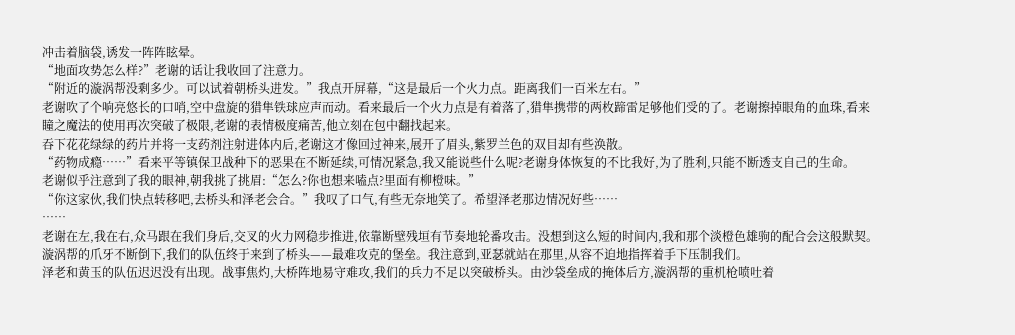冲击着脑袋,诱发一阵阵眩晕。
“地面攻势怎么样?”老谢的话让我收回了注意力。
“附近的漩涡帮没剩多少。可以试着朝桥头进发。”我点开屏幕,“这是最后一个火力点。距离我们一百米左右。”
老谢吹了个响亮悠长的口哨,空中盘旋的猎隼铁球应声而动。看来最后一个火力点是有着落了,猎隼携带的两枚蹄雷足够他们受的了。老谢擦掉眼角的血珠,看来瞳之魔法的使用再次突破了极限,老谢的表情极度痛苦,他立刻在包中翻找起来。
吞下花花绿绿的药片并将一支药剂注射进体内后,老谢这才像回过神来,展开了眉头,紫罗兰色的双目却有些涣散。
“药物成瘾……”看来平等镇保卫战种下的恶果在不断延续,可情况紧急,我又能说些什么呢?老谢身体恢复的不比我好,为了胜利,只能不断透支自己的生命。
老谢似乎注意到了我的眼神,朝我挑了挑眉:“怎么?你也想来嗑点?里面有柳橙味。”
“你这家伙,我们快点转移吧,去桥头和泽老会合。”我叹了口气,有些无奈地笑了。希望泽老那边情况好些……
……
老谢在左,我在右,众马跟在我们身后,交叉的火力网稳步推进,依靠断壁残垣有节奏地轮番攻击。没想到这么短的时间内,我和那个淡橙色雄驹的配合会这般默契。漩涡帮的爪牙不断倒下,我们的队伍终于来到了桥头——最难攻克的堡垒。我注意到,亚瑟就站在那里,从容不迫地指挥着手下压制我们。
泽老和黄玉的队伍迟迟没有出现。战事焦灼,大桥阵地易守难攻,我们的兵力不足以突破桥头。由沙袋垒成的掩体后方,漩涡帮的重机枪喷吐着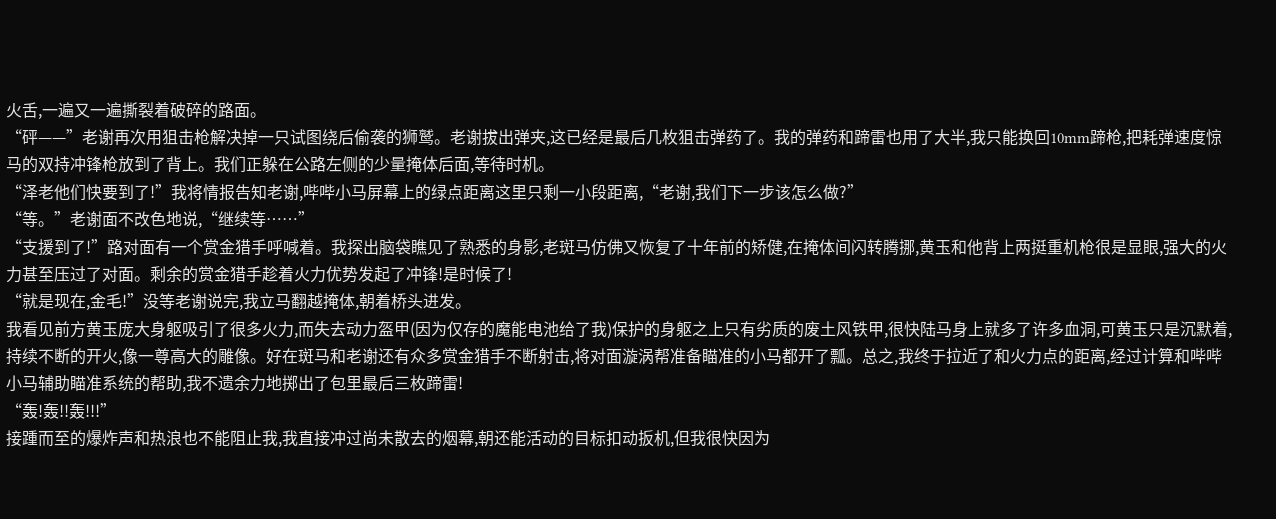火舌,一遍又一遍撕裂着破碎的路面。
“砰——”老谢再次用狙击枪解决掉一只试图绕后偷袭的狮鹫。老谢拔出弹夹,这已经是最后几枚狙击弹药了。我的弹药和蹄雷也用了大半,我只能换回10mm蹄枪,把耗弹速度惊马的双持冲锋枪放到了背上。我们正躲在公路左侧的少量掩体后面,等待时机。
“泽老他们快要到了!”我将情报告知老谢,哔哔小马屏幕上的绿点距离这里只剩一小段距离,“老谢,我们下一步该怎么做?”
“等。”老谢面不改色地说,“继续等……”
“支援到了!”路对面有一个赏金猎手呼喊着。我探出脑袋瞧见了熟悉的身影,老斑马仿佛又恢复了十年前的矫健,在掩体间闪转腾挪,黄玉和他背上两挺重机枪很是显眼,强大的火力甚至压过了对面。剩余的赏金猎手趁着火力优势发起了冲锋!是时候了!
“就是现在,金毛!”没等老谢说完,我立马翻越掩体,朝着桥头进发。
我看见前方黄玉庞大身躯吸引了很多火力,而失去动力盔甲(因为仅存的魔能电池给了我)保护的身躯之上只有劣质的废土风铁甲,很快陆马身上就多了许多血洞,可黄玉只是沉默着,持续不断的开火,像一尊高大的雕像。好在斑马和老谢还有众多赏金猎手不断射击,将对面漩涡帮准备瞄准的小马都开了瓢。总之,我终于拉近了和火力点的距离,经过计算和哔哔小马辅助瞄准系统的帮助,我不遗余力地掷出了包里最后三枚蹄雷!
“轰!轰!!轰!!!”
接踵而至的爆炸声和热浪也不能阻止我,我直接冲过尚未散去的烟幕,朝还能活动的目标扣动扳机,但我很快因为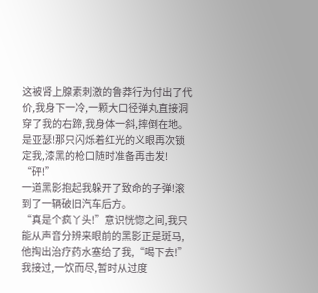这被肾上腺素刺激的鲁莽行为付出了代价,我身下一冷,一颗大口径弹丸直接洞穿了我的右蹄,我身体一斜,摔倒在地。是亚瑟!那只闪烁着红光的义眼再次锁定我,漆黑的枪口随时准备再击发!
“砰!”
一道黑影抱起我躲开了致命的子弹!滚到了一辆破旧汽车后方。
“真是个疯丫头!”意识恍惚之间,我只能从声音分辨来眼前的黑影正是斑马,他掏出治疗药水塞给了我,“喝下去!”
我接过,一饮而尽,暂时从过度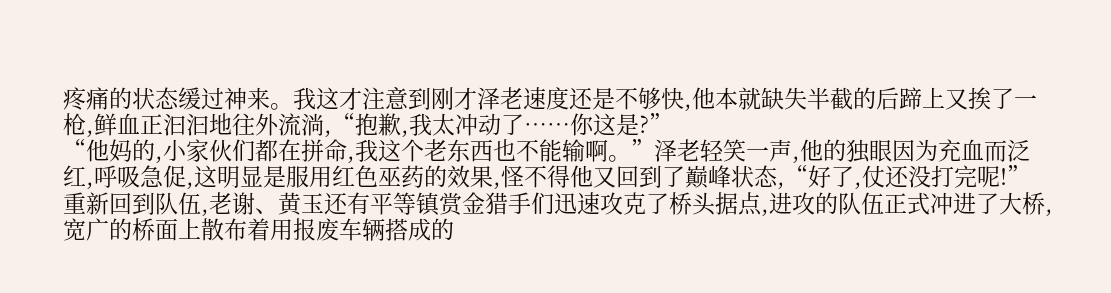疼痛的状态缓过神来。我这才注意到刚才泽老速度还是不够快,他本就缺失半截的后蹄上又挨了一枪,鲜血正汩汩地往外流淌,“抱歉,我太冲动了……你这是?”
“他妈的,小家伙们都在拼命,我这个老东西也不能输啊。”泽老轻笑一声,他的独眼因为充血而泛红,呼吸急促,这明显是服用红色巫药的效果,怪不得他又回到了巅峰状态,“好了,仗还没打完呢!”
重新回到队伍,老谢、黄玉还有平等镇赏金猎手们迅速攻克了桥头据点,进攻的队伍正式冲进了大桥,宽广的桥面上散布着用报废车辆搭成的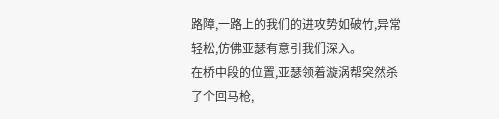路障,一路上的我们的进攻势如破竹,异常轻松,仿佛亚瑟有意引我们深入。
在桥中段的位置,亚瑟领着漩涡帮突然杀了个回马枪,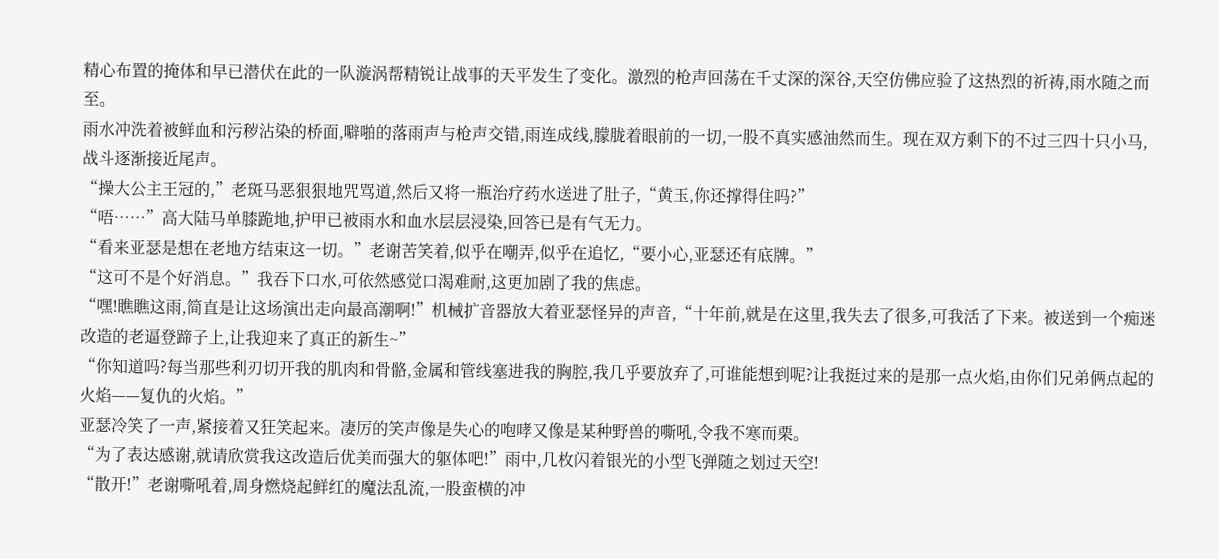精心布置的掩体和早已潜伏在此的一队漩涡帮精锐让战事的天平发生了变化。激烈的枪声回荡在千丈深的深谷,天空仿佛应验了这热烈的祈祷,雨水随之而至。
雨水冲洗着被鲜血和污秽沾染的桥面,噼啪的落雨声与枪声交错,雨连成线,朦胧着眼前的一切,一股不真实感油然而生。现在双方剩下的不过三四十只小马,战斗逐渐接近尾声。
“操大公主王冠的,”老斑马恶狠狠地咒骂道,然后又将一瓶治疗药水送进了肚子,“黄玉,你还撑得住吗?”
“唔……”高大陆马单膝跪地,护甲已被雨水和血水层层浸染,回答已是有气无力。
“看来亚瑟是想在老地方结束这一切。”老谢苦笑着,似乎在嘲弄,似乎在追忆,“要小心,亚瑟还有底牌。”
“这可不是个好消息。”我吞下口水,可依然感觉口渴难耐,这更加剧了我的焦虑。
“嘿!瞧瞧这雨,简直是让这场演出走向最高潮啊!”机械扩音器放大着亚瑟怪异的声音,“十年前,就是在这里,我失去了很多,可我活了下来。被送到一个痴迷改造的老逼登蹄子上,让我迎来了真正的新生~”
“你知道吗?每当那些利刃切开我的肌肉和骨骼,金属和管线塞进我的胸腔,我几乎要放弃了,可谁能想到呢?让我挺过来的是那一点火焰,由你们兄弟俩点起的火焰——复仇的火焰。”
亚瑟冷笑了一声,紧接着又狂笑起来。凄厉的笑声像是失心的咆哮又像是某种野兽的嘶吼,令我不寒而栗。
“为了表达感谢,就请欣赏我这改造后优美而强大的躯体吧!”雨中,几枚闪着银光的小型飞弹随之划过天空!
“散开!”老谢嘶吼着,周身燃烧起鲜红的魔法乱流,一股蛮横的冲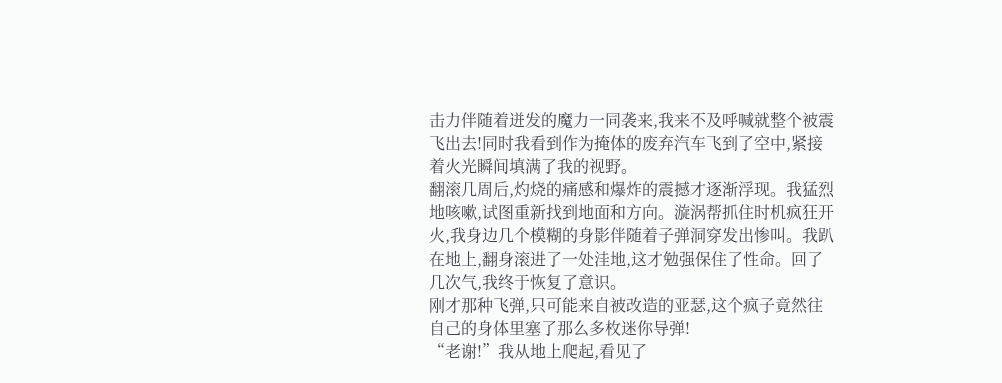击力伴随着迸发的魔力一同袭来,我来不及呼喊就整个被震飞出去!同时我看到作为掩体的废弃汽车飞到了空中,紧接着火光瞬间填满了我的视野。
翻滚几周后,灼烧的痛感和爆炸的震撼才逐渐浮现。我猛烈地咳嗽,试图重新找到地面和方向。漩涡帮抓住时机疯狂开火,我身边几个模糊的身影伴随着子弹洞穿发出惨叫。我趴在地上,翻身滚进了一处洼地,这才勉强保住了性命。回了几次气,我终于恢复了意识。
刚才那种飞弹,只可能来自被改造的亚瑟,这个疯子竟然往自己的身体里塞了那么多枚迷你导弹!
“老谢!”我从地上爬起,看见了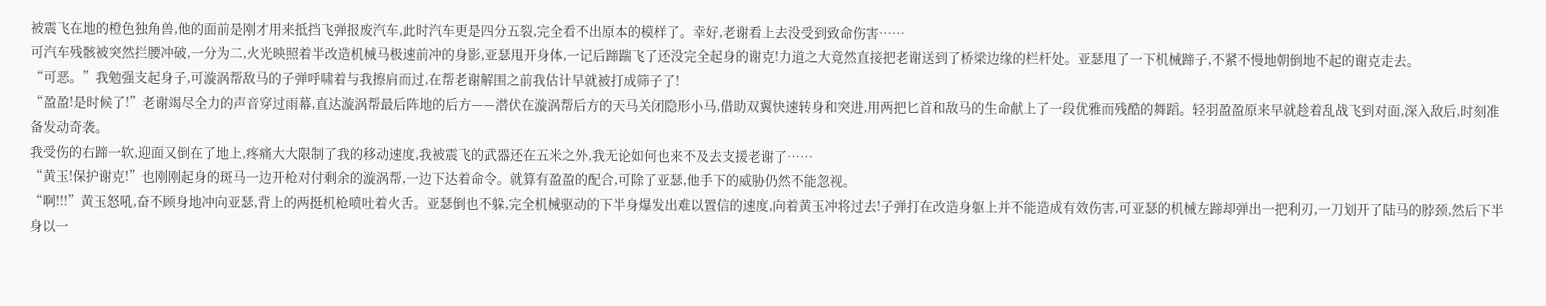被震飞在地的橙色独角兽,他的面前是刚才用来抵挡飞弹报废汽车,此时汽车更是四分五裂,完全看不出原本的模样了。幸好,老谢看上去没受到致命伤害……
可汽车残骸被突然拦腰冲破,一分为二,火光映照着半改造机械马极速前冲的身影,亚瑟甩开身体,一记后蹄踹飞了还没完全起身的谢克!力道之大竟然直接把老谢送到了桥梁边缘的栏杆处。亚瑟甩了一下机械蹄子,不紧不慢地朝倒地不起的谢克走去。
“可恶。”我勉强支起身子,可漩涡帮敌马的子弹呼啸着与我擦肩而过,在帮老谢解围之前我估计早就被打成筛子了!
“盈盈!是时候了!”老谢竭尽全力的声音穿过雨幕,直达漩涡帮最后阵地的后方——潜伏在漩涡帮后方的天马关闭隐形小马,借助双翼快速转身和突进,用两把匕首和敌马的生命献上了一段优雅而残酷的舞蹈。轻羽盈盈原来早就趁着乱战飞到对面,深入敌后,时刻准备发动奇袭。
我受伤的右蹄一软,迎面又倒在了地上,疼痛大大限制了我的移动速度,我被震飞的武器还在五米之外,我无论如何也来不及去支援老谢了……
“黄玉!保护谢克!”也刚刚起身的斑马一边开枪对付剩余的漩涡帮,一边下达着命令。就算有盈盈的配合,可除了亚瑟,他手下的威胁仍然不能忽视。
“啊!!!”黄玉怒吼,奋不顾身地冲向亚瑟,背上的两挺机枪喷吐着火舌。亚瑟倒也不躲,完全机械驱动的下半身爆发出难以置信的速度,向着黄玉冲将过去!子弹打在改造身躯上并不能造成有效伤害,可亚瑟的机械左蹄却弹出一把利刃,一刀划开了陆马的脖颈,然后下半身以一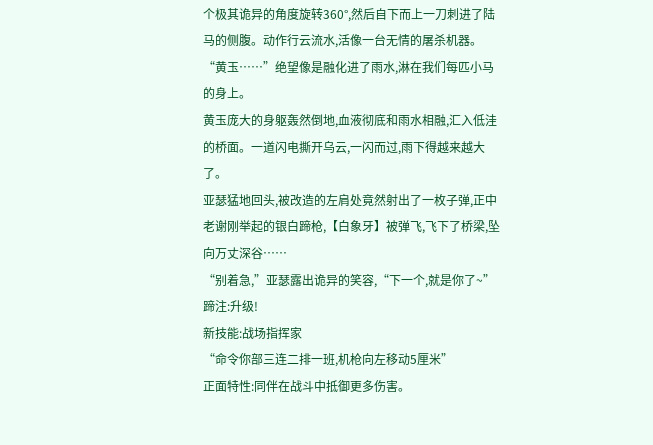个极其诡异的角度旋转360°,然后自下而上一刀刺进了陆马的侧腹。动作行云流水,活像一台无情的屠杀机器。
“黄玉……”绝望像是融化进了雨水,淋在我们每匹小马的身上。
黄玉庞大的身躯轰然倒地,血液彻底和雨水相融,汇入低洼的桥面。一道闪电撕开乌云,一闪而过,雨下得越来越大了。
亚瑟猛地回头,被改造的左肩处竟然射出了一枚子弹,正中老谢刚举起的银白蹄枪,【白象牙】被弹飞,飞下了桥梁,坠向万丈深谷……
“别着急,”亚瑟露出诡异的笑容,“下一个,就是你了~”
蹄注:升级!
新技能:战场指挥家
“命令你部三连二排一班,机枪向左移动5厘米”
正面特性:同伴在战斗中抵御更多伤害。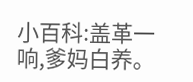小百科:盖革一响,爹妈白养。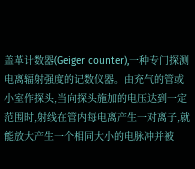盖革计数器(Geiger counter),一种专门探测电离辐射强度的记数仪器。由充气的管或小室作探头,当向探头施加的电压达到一定范围时,射线在管内每电离产生一对离子,就能放大产生一个相同大小的电脉冲并被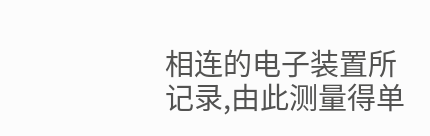相连的电子装置所记录,由此测量得单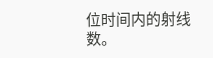位时间内的射线数。